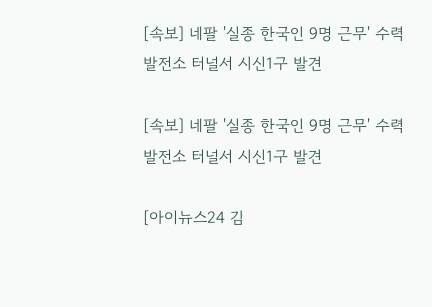[속보] 네팔 '실종 한국인 9명 근무' 수력발전소 터널서 시신1구 발견

[속보] 네팔 '실종 한국인 9명 근무' 수력발전소 터널서 시신1구 발견

[아이뉴스24 김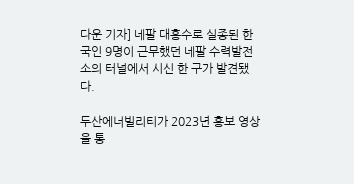다운 기자] 네팔 대홍수로 실종된 한국인 9명이 근무했던 네팔 수력발전소의 터널에서 시신 한 구가 발견됐다.

두산에너빌리티가 2023년 홍보 영상을 통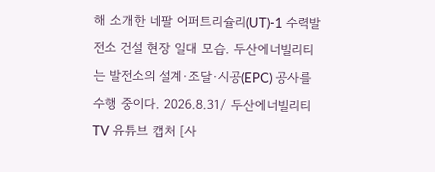해 소개한 네팔 어퍼트리슐리(UT)-1 수력발전소 건설 현장 일대 모습. 두산에너빌리티는 발전소의 설계·조달·시공(EPC) 공사를 수행 중이다. 2026.8.31/ 두산에너빌리티 TV 유튜브 캡처 [사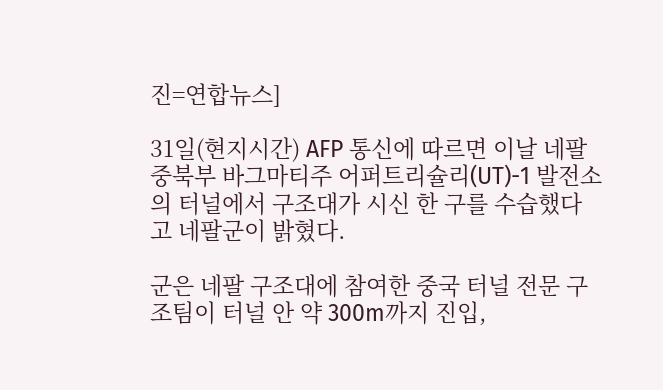진=연합뉴스]

31일(현지시간) AFP 통신에 따르면 이날 네팔 중북부 바그마티주 어퍼트리슐리(UT)-1 발전소의 터널에서 구조대가 시신 한 구를 수습했다고 네팔군이 밝혔다.

군은 네팔 구조대에 참여한 중국 터널 전문 구조팀이 터널 안 약 300m까지 진입,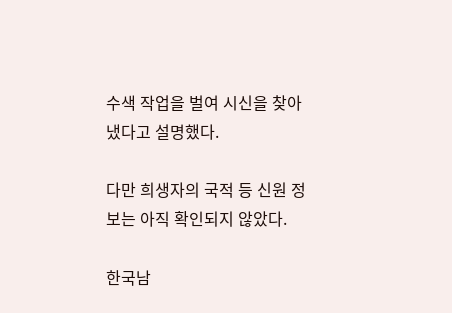수색 작업을 벌여 시신을 찾아냈다고 설명했다.

다만 희생자의 국적 등 신원 정보는 아직 확인되지 않았다.

한국남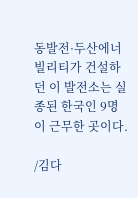동발전·두산에너빌리티가 건설하던 이 발전소는 실종된 한국인 9명이 근무한 곳이다.

/김다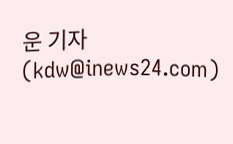운 기자(kdw@inews24.com)